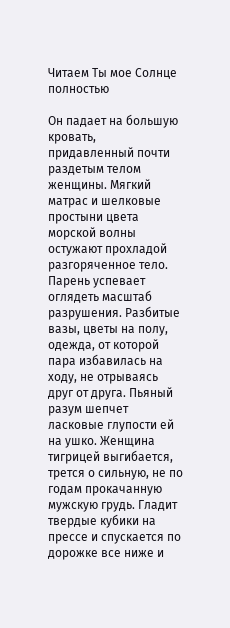Читаем Ты мое Солнце полностью

Он падает на большую кровать, придавленный почти раздетым телом женщины. Мягкий матрас и шелковые простыни цвета морской волны остужают прохладой разгоряченное тело. Парень успевает оглядеть масштаб разрушения. Разбитые вазы, цветы на полу, одежда, от которой пара избавилась на ходу, не отрываясь друг от друга. Пьяный разум шепчет ласковые глупости ей на ушко. Женщина тигрицей выгибается, трется о сильную, не по годам прокачанную мужскую грудь. Гладит твердые кубики на прессе и спускается по дорожке все ниже и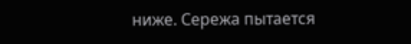ниже. Сережа пытается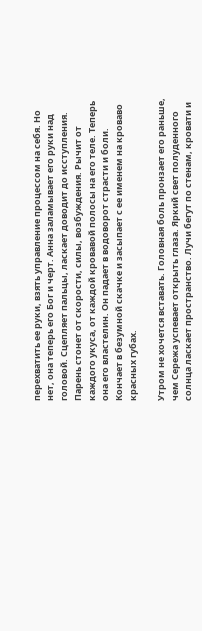перехватить ее руки, взять управление процессом на себя. Но нет, она теперь его Бог и черт. Анна заламывает его руки над головой. Сцепляет пальцы, ласкает доводит до исступления. Парень стонет от скорости, силы, возбуждения. Рычит от каждого укуса, от каждой кровавой полосы на его теле. Теперь она его властелин. Он падает в водоворот страсти и боли. Кончает в безумной скачке и засыпает с ее именем на кроваво красных губах.

Утром не хочется вставать. Головная боль пронзает его раньше, чем Сережа успевает открыть глаза. Яркий свет полуденного солнца ласкает пространство. Лучи бегут по стенам, кровати и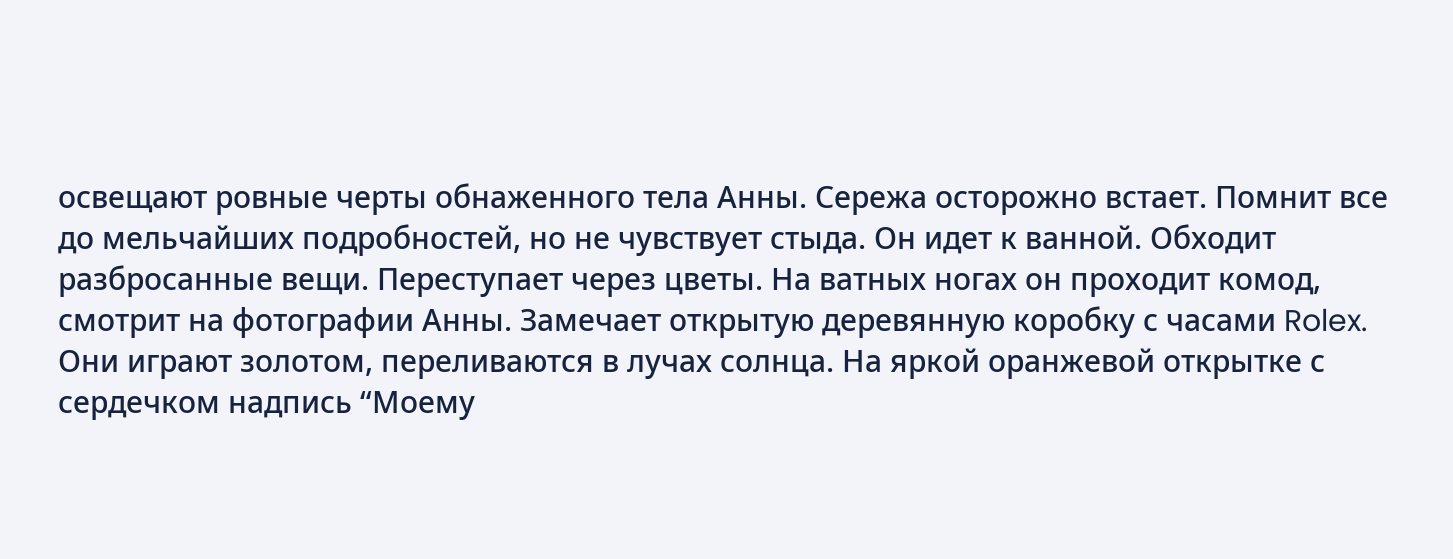освещают ровные черты обнаженного тела Анны. Сережа осторожно встает. Помнит все до мельчайших подробностей, но не чувствует стыда. Он идет к ванной. Обходит разбросанные вещи. Переступает через цветы. На ватных ногах он проходит комод, смотрит на фотографии Анны. Замечает открытую деревянную коробку с часами Rolex. Они играют золотом, переливаются в лучах солнца. На яркой оранжевой открытке с сердечком надпись “Моему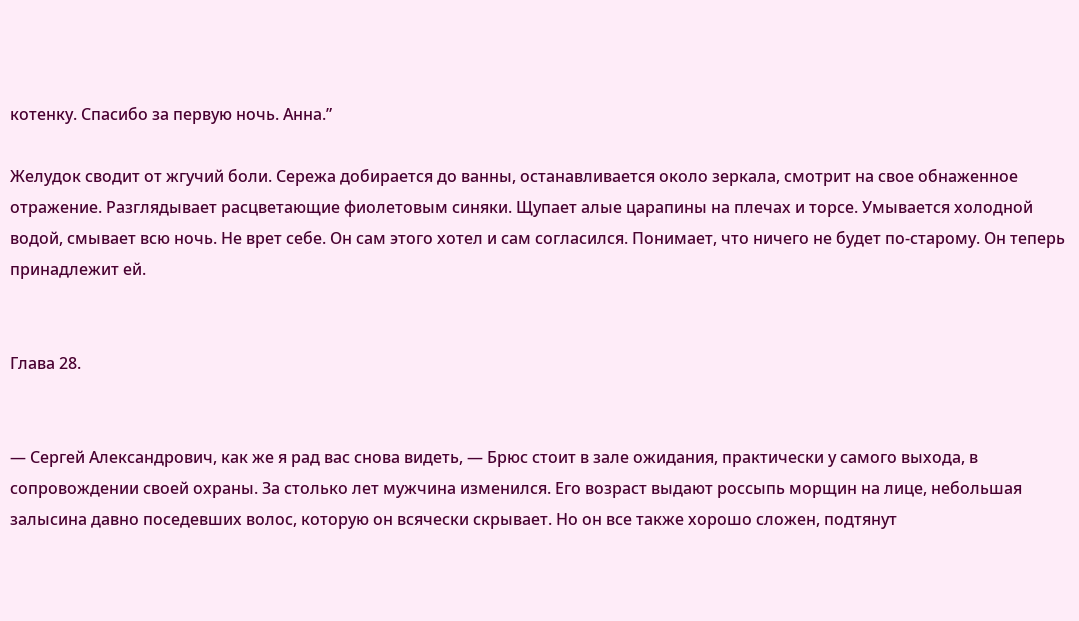котенку. Спасибо за первую ночь. Анна.”

Желудок сводит от жгучий боли. Сережа добирается до ванны, останавливается около зеркала, смотрит на свое обнаженное отражение. Разглядывает расцветающие фиолетовым синяки. Щупает алые царапины на плечах и торсе. Умывается холодной водой, смывает всю ночь. Не врет себе. Он сам этого хотел и сам согласился. Понимает, что ничего не будет по-старому. Он теперь принадлежит ей.


Глава 28.


— Сергей Александрович, как же я рад вас снова видеть, — Брюс стоит в зале ожидания, практически у самого выхода, в сопровождении своей охраны. За столько лет мужчина изменился. Его возраст выдают россыпь морщин на лице, небольшая залысина давно поседевших волос, которую он всячески скрывает. Но он все также хорошо сложен, подтянут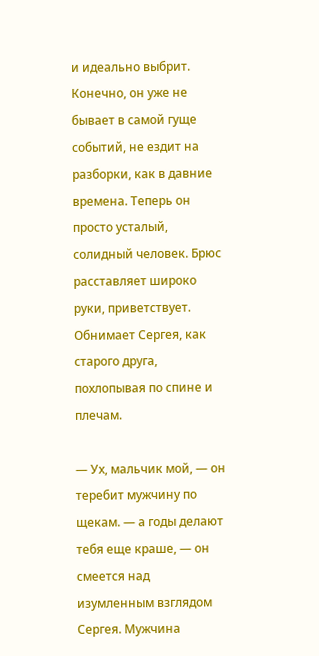и идеально выбрит. Конечно, он уже не бывает в самой гуще событий, не ездит на разборки, как в давние времена. Теперь он просто усталый, солидный человек. Брюс расставляет широко руки, приветствует. Обнимает Сергея, как старого друга, похлопывая по спине и плечам.

— Ух, мальчик мой, — он теребит мужчину по щекам. — а годы делают тебя еще краше, — он смеется над изумленным взглядом Сергея. Мужчина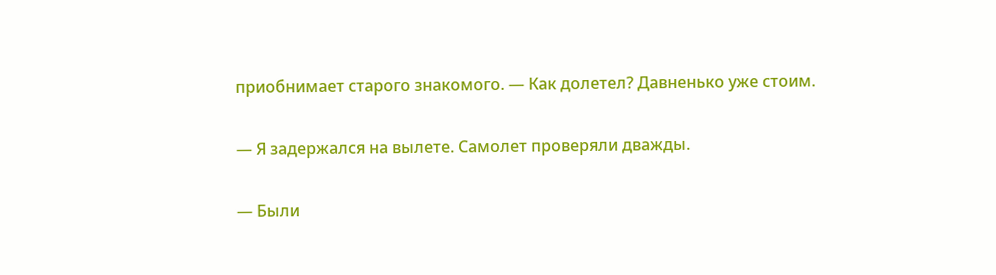приобнимает старого знакомого. — Как долетел? Давненько уже стоим.

— Я задержался на вылете. Самолет проверяли дважды.

— Были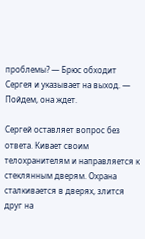проблемы? — Брюс обходит Сергея и указывает на выход. — Пойдем, она ждет.

Сергей оставляет вопрос без ответа. Кивает своим телохранителям и направляется к стеклянным дверям. Охрана сталкивается в дверях, злится друг на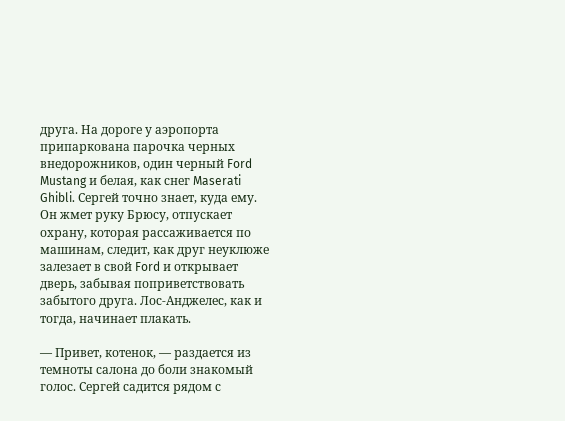друга. На дороге у аэропорта припаркована парочка черных внедорожников, один черный Ford Mustang и белая, как снег Maserati Ghibli. Сергей точно знает, куда ему. Он жмет руку Брюсу, отпускает охрану, которая рассаживается по машинам, следит, как друг неуклюже залезает в свой Ford и открывает дверь, забывая поприветствовать забытого друга. Лос-Анджелес, как и тогда, начинает плакать.

— Привет, котенок, — раздается из темноты салона до боли знакомый голос. Сергей садится рядом с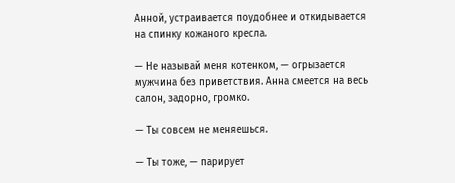Анной, устраивается поудобнее и откидывается на спинку кожаного кресла.

— Не называй меня котенком, — огрызается мужчина без приветствия. Анна смеется на весь салон, задорно, громко.

— Ты совсем не меняешься.

— Ты тоже, — парирует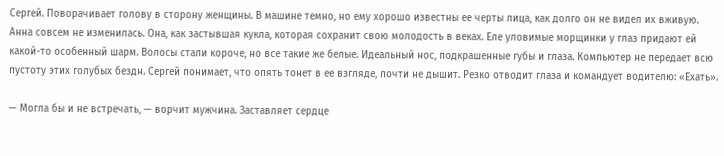Сергей. Поворачивает голову в сторону женщины. В машине темно, но ему хорошо известны ее черты лица, как долго он не видел их вживую. Анна совсем не изменилась. Она, как застывшая кукла, которая сохранит свою молодость в веках. Еле уловимые морщинки у глаз придают ей какой-то особенный шарм. Волосы стали короче, но все такие же белые. Идеальный нос, подкрашенные губы и глаза. Компьютер не передает всю пустоту этих голубых бездн. Сергей понимает, что опять тонет в ее взгляде, почти не дышит. Резко отводит глаза и командует водителю: «Ехать».

— Могла бы и не встречать, — ворчит мужчина. Заставляет сердце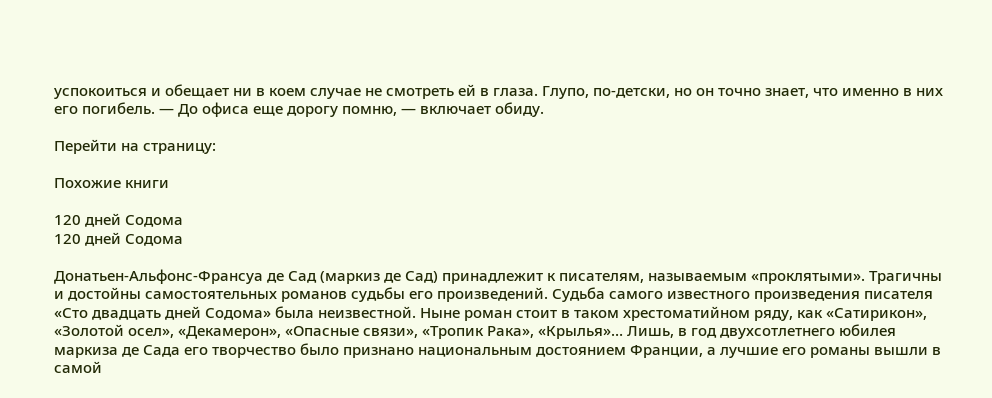успокоиться и обещает ни в коем случае не смотреть ей в глаза. Глупо, по-детски, но он точно знает, что именно в них его погибель. — До офиса еще дорогу помню, — включает обиду.

Перейти на страницу:

Похожие книги

120 дней Содома
120 дней Содома

Донатьен-Альфонс-Франсуа де Сад (маркиз де Сад) принадлежит к писателям, называемым «проклятыми». Трагичны и достойны самостоятельных романов судьбы его произведений. Судьба самого известного произведения писателя «Сто двадцать дней Содома» была неизвестной. Ныне роман стоит в таком хрестоматийном ряду, как «Сатирикон», «Золотой осел», «Декамерон», «Опасные связи», «Тропик Рака», «Крылья»… Лишь, в год двухсотлетнего юбилея маркиза де Сада его творчество было признано национальным достоянием Франции, а лучшие его романы вышли в самой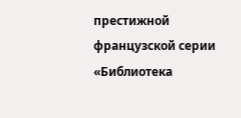престижной французской серии «Библиотека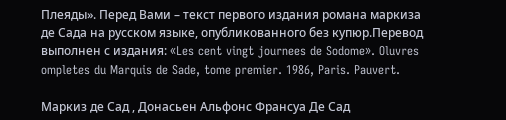Плеяды». Перед Вами – текст первого издания романа маркиза де Сада на русском языке, опубликованного без купюр.Перевод выполнен с издания: «Les cent vingt journees de Sodome». Oluvres ompletes du Marquis de Sade, tome premier. 1986, Paris. Pauvert.

Маркиз де Сад , Донасьен Альфонс Франсуа Де Сад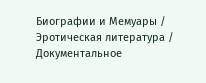Биографии и Мемуары / Эротическая литература / Документальное